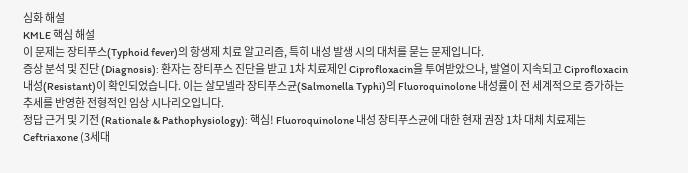심화 해설
KMLE 핵심 해설
이 문제는 장티푸스(Typhoid fever)의 항생제 치료 알고리즘, 특히 내성 발생 시의 대처를 묻는 문제입니다.
증상 분석 및 진단 (Diagnosis): 환자는 장티푸스 진단을 받고 1차 치료제인 Ciprofloxacin을 투여받았으나, 발열이 지속되고 Ciprofloxacin 내성(Resistant)이 확인되었습니다. 이는 살모넬라 장티푸스균(Salmonella Typhi)의 Fluoroquinolone 내성률이 전 세계적으로 증가하는 추세를 반영한 전형적인 임상 시나리오입니다.
정답 근거 및 기전 (Rationale & Pathophysiology): 핵심! Fluoroquinolone 내성 장티푸스균에 대한 현재 권장 1차 대체 치료제는 Ceftriaxone (3세대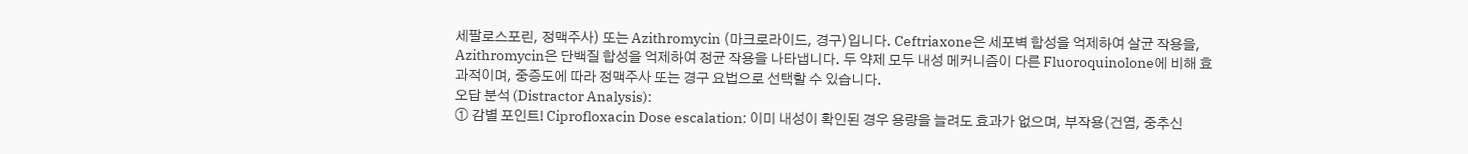세팔로스포린, 정맥주사) 또는 Azithromycin (마크로라이드, 경구)입니다. Ceftriaxone은 세포벽 합성을 억제하여 살균 작용을, Azithromycin은 단백질 합성을 억제하여 정균 작용을 나타냅니다. 두 약제 모두 내성 메커니즘이 다른 Fluoroquinolone에 비해 효과적이며, 중증도에 따라 정맥주사 또는 경구 요법으로 선택할 수 있습니다.
오답 분석 (Distractor Analysis):
① 감별 포인트! Ciprofloxacin Dose escalation: 이미 내성이 확인된 경우 용량을 늘려도 효과가 없으며, 부작용(건염, 중추신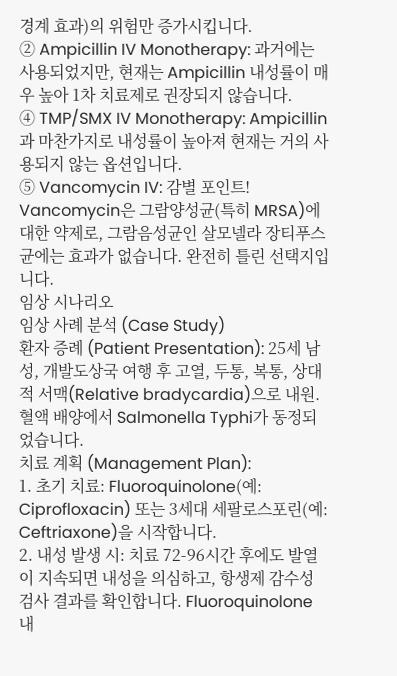경계 효과)의 위험만 증가시킵니다.
② Ampicillin IV Monotherapy: 과거에는 사용되었지만, 현재는 Ampicillin 내성률이 매우 높아 1차 치료제로 권장되지 않습니다.
④ TMP/SMX IV Monotherapy: Ampicillin과 마찬가지로 내성률이 높아져 현재는 거의 사용되지 않는 옵션입니다.
⑤ Vancomycin IV: 감별 포인트! Vancomycin은 그람양성균(특히 MRSA)에 대한 약제로, 그람음성균인 살모넬라 장티푸스균에는 효과가 없습니다. 완전히 틀린 선택지입니다.
임상 시나리오
임상 사례 분석 (Case Study)
환자 증례 (Patient Presentation): 25세 남성, 개발도상국 여행 후 고열, 두통, 복통, 상대적 서맥(Relative bradycardia)으로 내원. 혈액 배양에서 Salmonella Typhi가 동정되었습니다.
치료 계획 (Management Plan):
1. 초기 치료: Fluoroquinolone(예: Ciprofloxacin) 또는 3세대 세팔로스포린(예: Ceftriaxone)을 시작합니다.
2. 내성 발생 시: 치료 72-96시간 후에도 발열이 지속되면 내성을 의심하고, 항생제 감수성 검사 결과를 확인합니다. Fluoroquinolone 내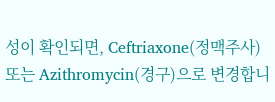성이 확인되면, Ceftriaxone(정맥주사) 또는 Azithromycin(경구)으로 변경합니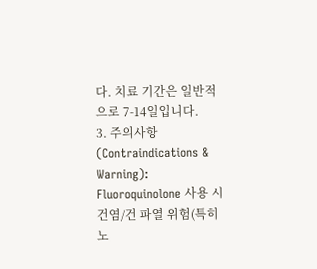다. 치료 기간은 일반적으로 7-14일입니다.
3. 주의사항 (Contraindications & Warning): Fluoroquinolone 사용 시 건염/건 파열 위험(특히 노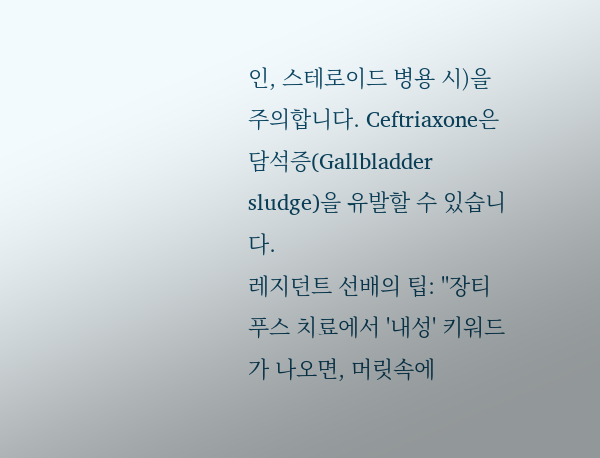인, 스테로이드 병용 시)을 주의합니다. Ceftriaxone은 담석증(Gallbladder sludge)을 유발할 수 있습니다.
레지던트 선배의 팁: "장티푸스 치료에서 '내성' 키워드가 나오면, 머릿속에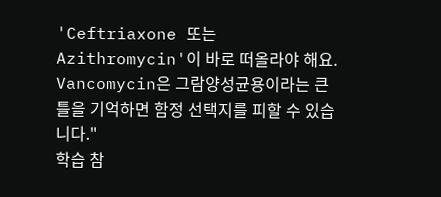'Ceftriaxone 또는 Azithromycin'이 바로 떠올라야 해요. Vancomycin은 그람양성균용이라는 큰 틀을 기억하면 함정 선택지를 피할 수 있습니다."
학습 참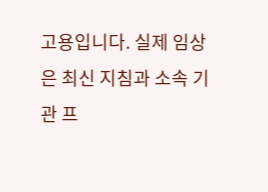고용입니다. 실제 임상은 최신 지침과 소속 기관 프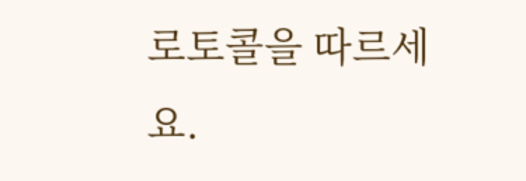로토콜을 따르세요.